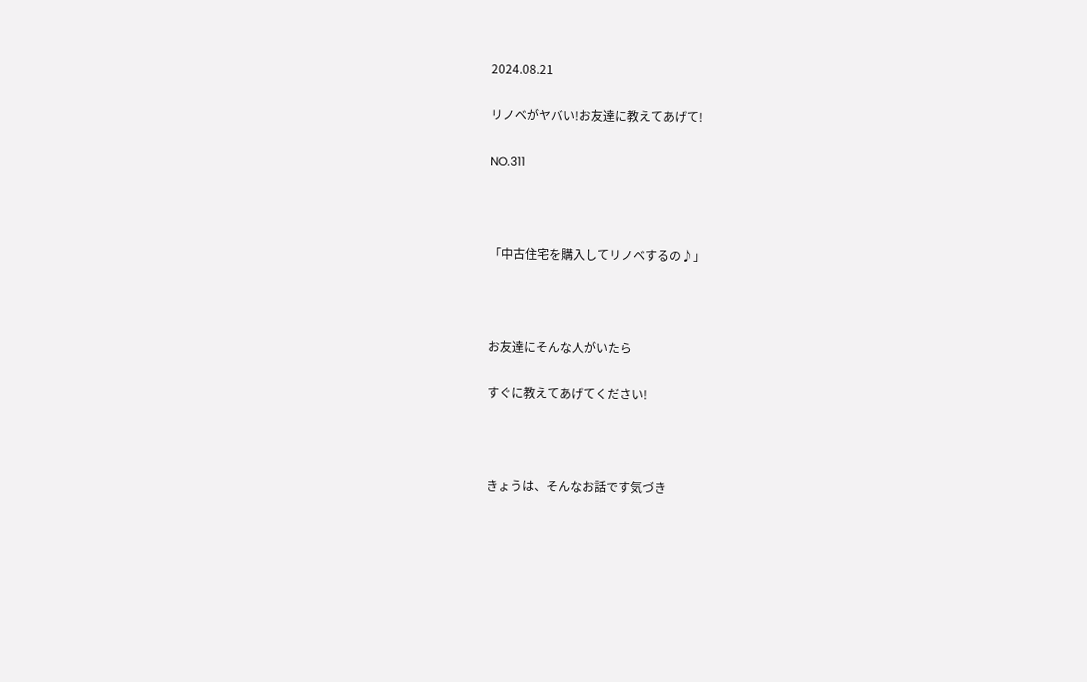2024.08.21

リノベがヤバい!お友達に教えてあげて!

NO.311



「中古住宅を購入してリノベするの♪」



お友達にそんな人がいたら

すぐに教えてあげてください!



きょうは、そんなお話です気づき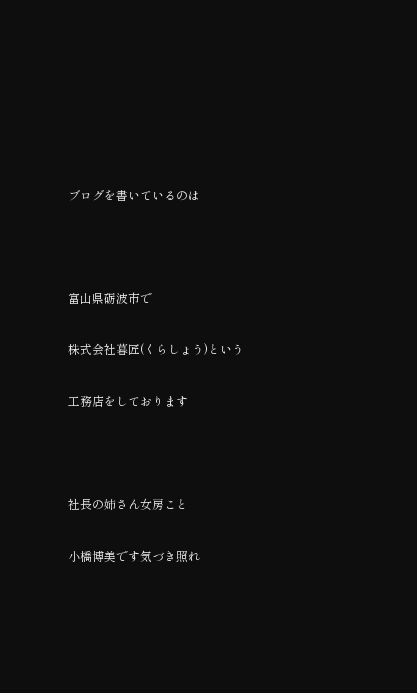ブログを書いているのは



富山県砺波市で

株式会社暮匠(くらしょう)という

工務店をしております



社長の姉さん女房こと

小橋博美です気づき照れ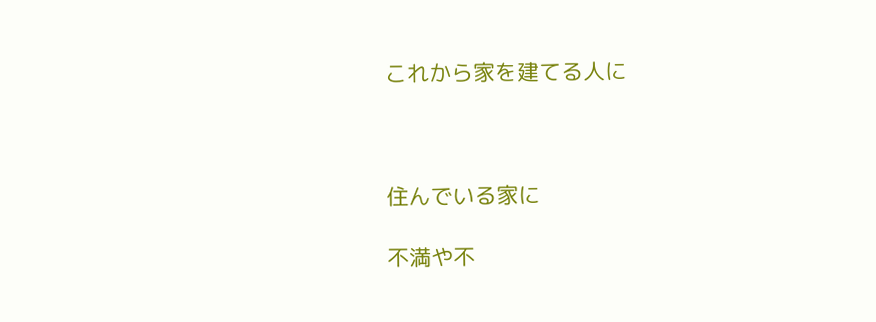これから家を建てる人に



住んでいる家に

不満や不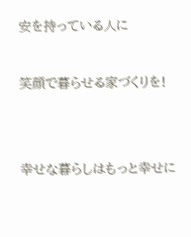安を持っている人に



笑顔で暮らせる家づくりを!





幸せな暮らしはもっと幸せに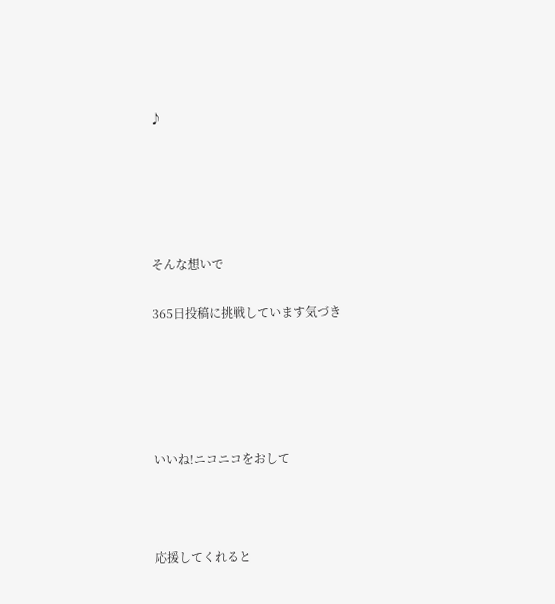♪





そんな想いで

365日投稿に挑戦しています気づき





いいね!ニコニコをおして



応援してくれると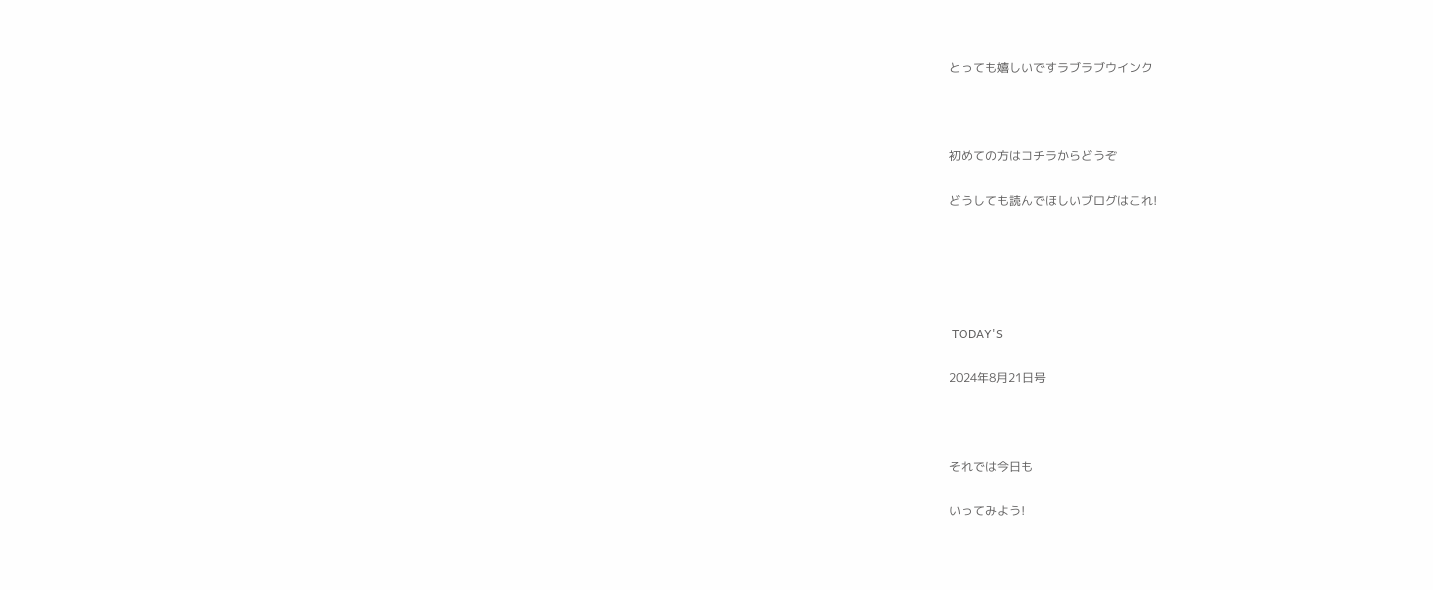とっても嬉しいですラブラブウインク



初めての方はコチラからどうぞ

どうしても読んでほしいブログはこれ!





 TODAY'S

2024年8月21日号



それでは今日も

いってみよう!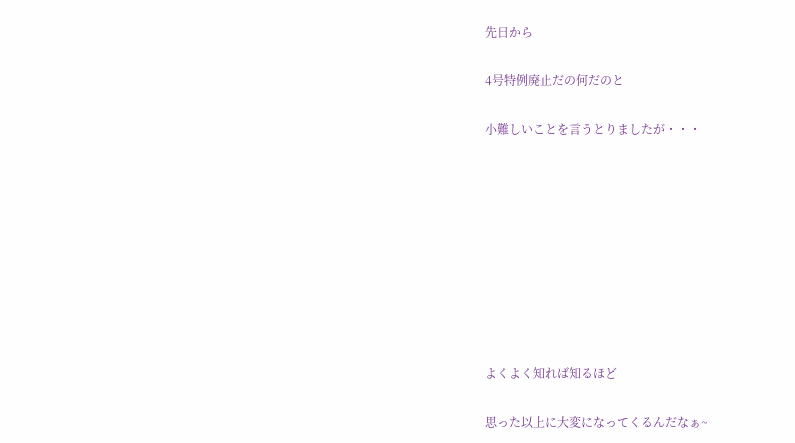先日から

4号特例廃止だの何だのと

小難しいことを言うとりましたが・・・









よくよく知れば知るほど

思った以上に大変になってくるんだなぁ~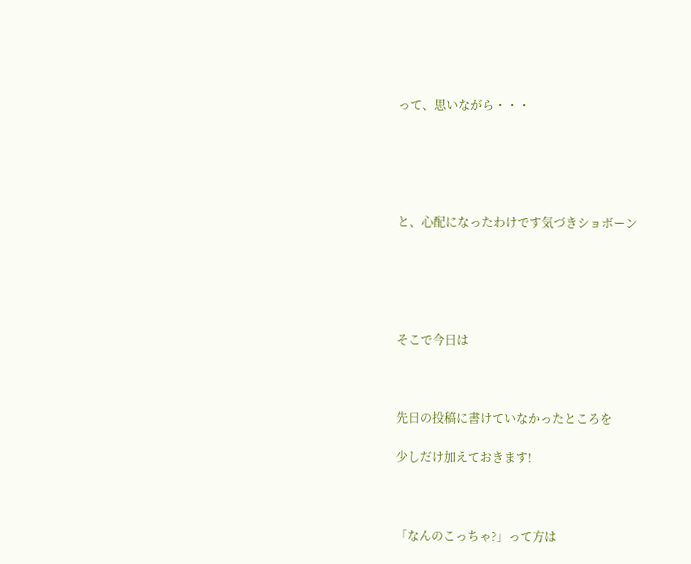って、思いながら・・・





と、心配になったわけです気づきショボーン





そこで今日は



先日の投稿に書けていなかったところを

少しだけ加えておきます!



「なんのこっちゃ?」って方は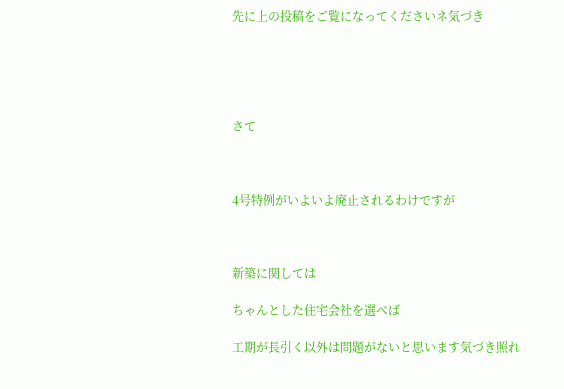先に上の投稿をご覧になってくださいネ気づき





さて



4号特例がいよいよ廃止されるわけですが



新築に関しては

ちゃんとした住宅会社を選べば

工期が長引く以外は問題がないと思います気づき照れ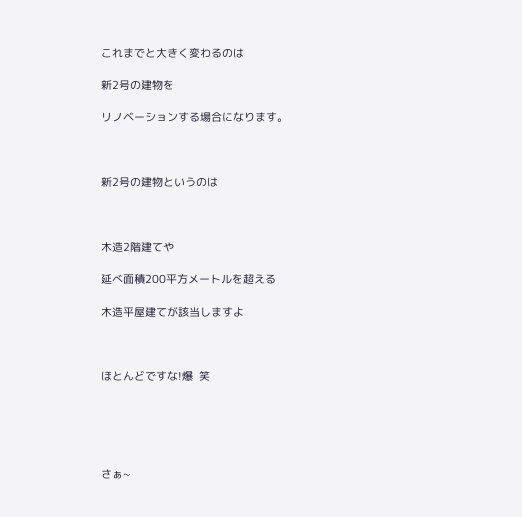これまでと大きく変わるのは

新2号の建物を

リノベーションする場合になります。



新2号の建物というのは



木造2階建てや

延べ面積200平方メートルを超える

木造平屋建てが該当しますよ



ほとんどですな!爆  笑





さぁ~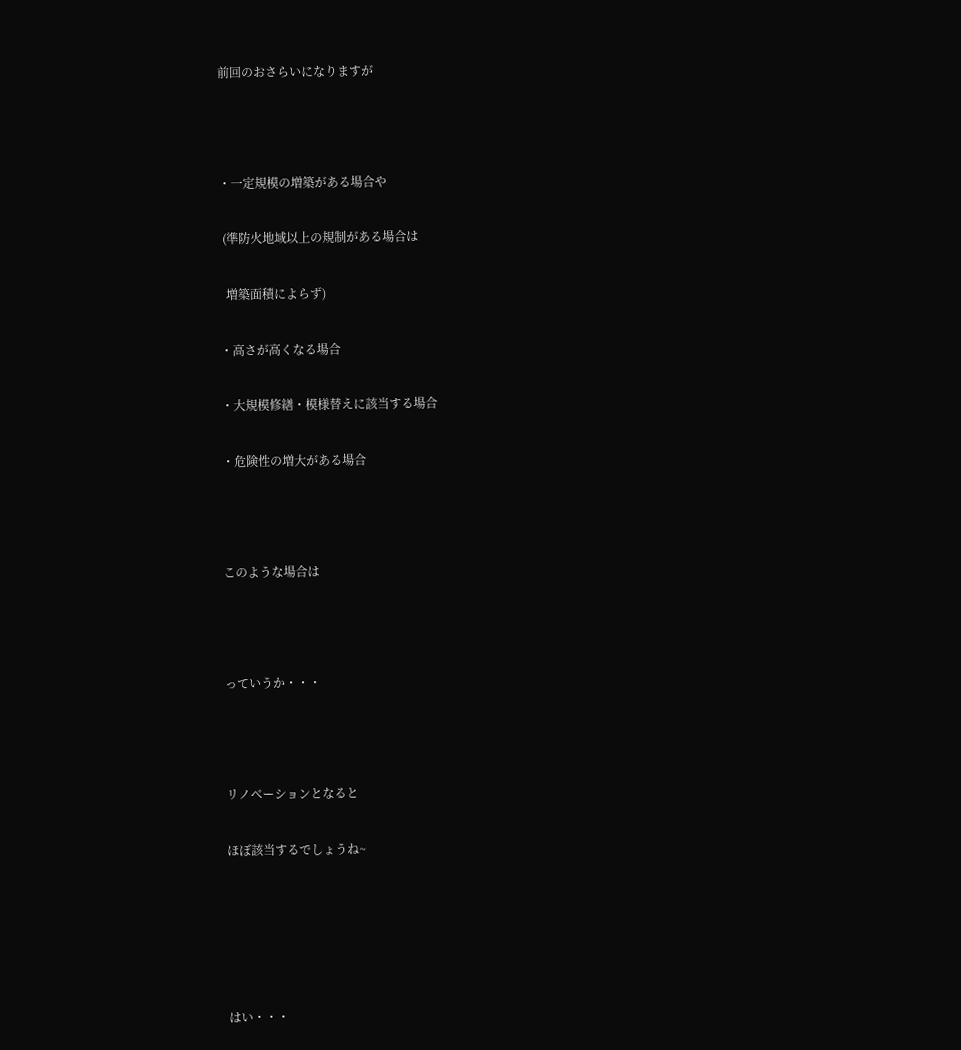前回のおさらいになりますが



・一定規模の増築がある場合や

 (準防火地域以上の規制がある場合は

  増築面積によらず)

・高さが高くなる場合

・大規模修繕・模様替えに該当する場合

・危険性の増大がある場合



このような場合は



っていうか・・・



リノベーションとなると

ほぼ該当するでしょうね~





はい・・・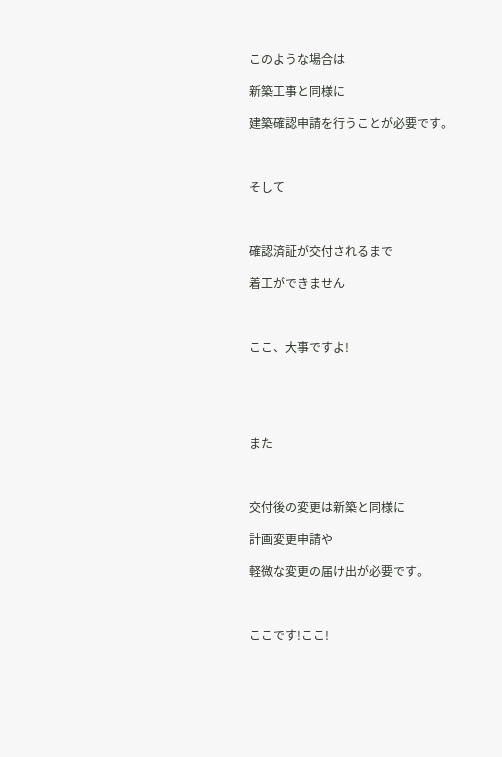このような場合は

新築工事と同様に

建築確認申請を行うことが必要です。



そして



確認済証が交付されるまで

着工ができません



ここ、大事ですよ!





また



交付後の変更は新築と同様に

計画変更申請や

軽微な変更の届け出が必要です。



ここです!ここ!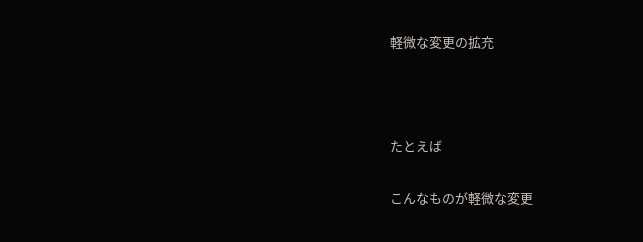軽微な変更の拡充



たとえば

こんなものが軽微な変更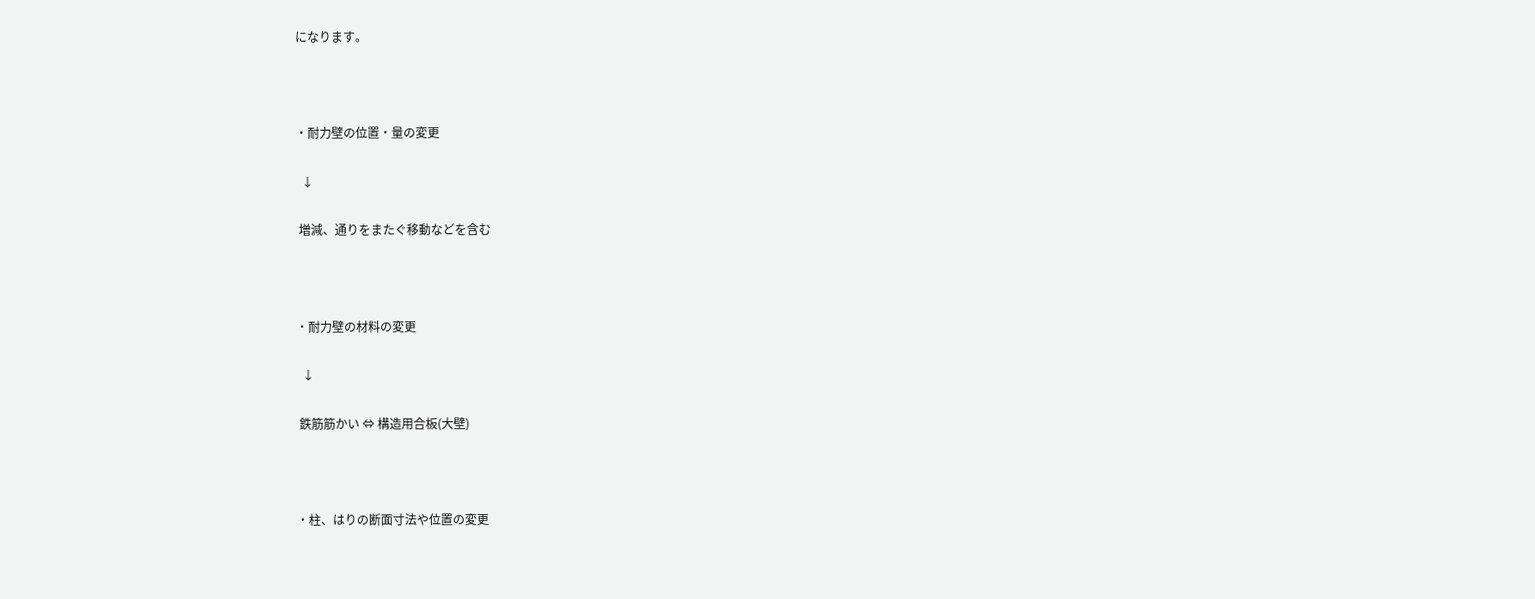になります。



・耐力壁の位置・量の変更

  ↓

 増減、通りをまたぐ移動などを含む



・耐力壁の材料の変更

  ↓

 鉄筋筋かい ⇔ 構造用合板(大壁)



・柱、はりの断面寸法や位置の変更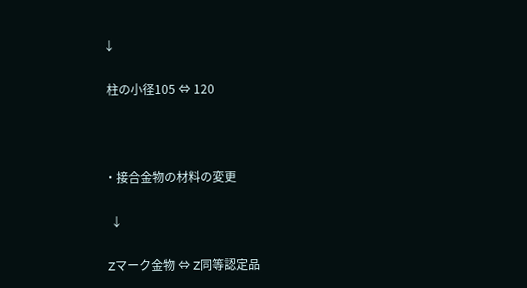↓

 柱の小径105 ⇔ 120



・接合金物の材料の変更

  ↓

 Zマーク金物 ⇔ Z同等認定品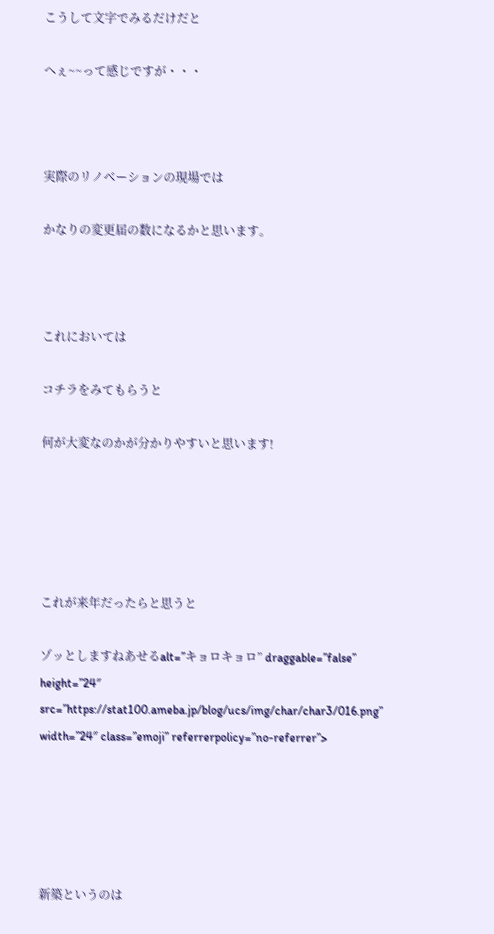こうして文字でみるだけだと

へぇ~~って感じですが・・・



実際のリノベーションの現場では

かなりの変更届の数になるかと思います。



これにおいては

コチラをみてもらうと

何が大変なのかが分かりやすいと思います!





これが来年だったらと思うと

ゾッとしますねあせるalt=”キョロキョロ” draggable=”false” height=”24″ src=”https://stat100.ameba.jp/blog/ucs/img/char/char3/016.png” width=”24″ class=”emoji” referrerpolicy=”no-referrer”>





新築というのは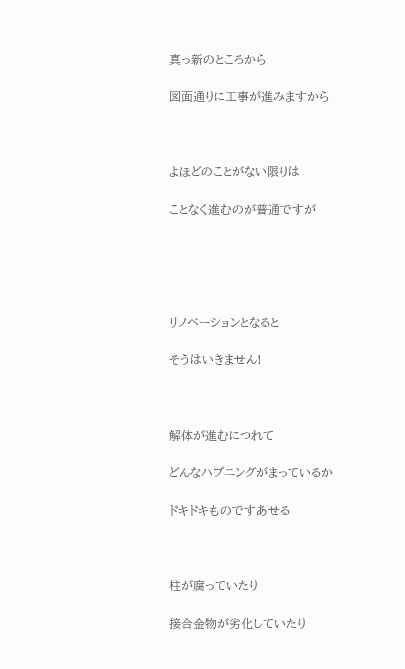真っ新のところから

図面通りに工事が進みますから



よほどのことがない限りは

ことなく進むのが普通ですが





リノベーションとなると

そうはいきません!



解体が進むにつれて

どんなハプニングがまっているか

ドキドキものですあせる



柱が腐っていたり

接合金物が劣化していたり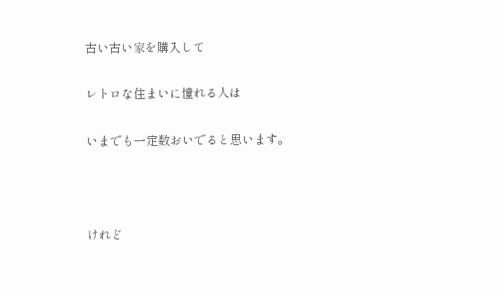古い古い家を購入して

レトロな住まいに憧れる人は

いまでも一定数おいでると思います。



けれど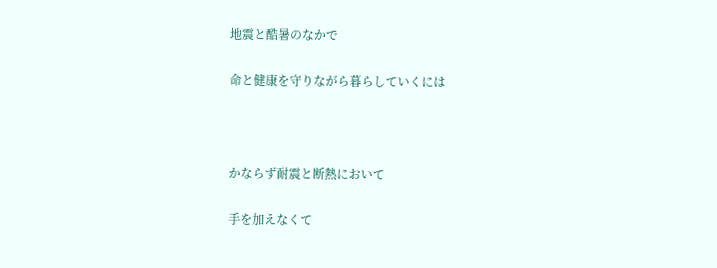地震と酷暑のなかで

命と健康を守りながら暮らしていくには



かならず耐震と断熱において

手を加えなくて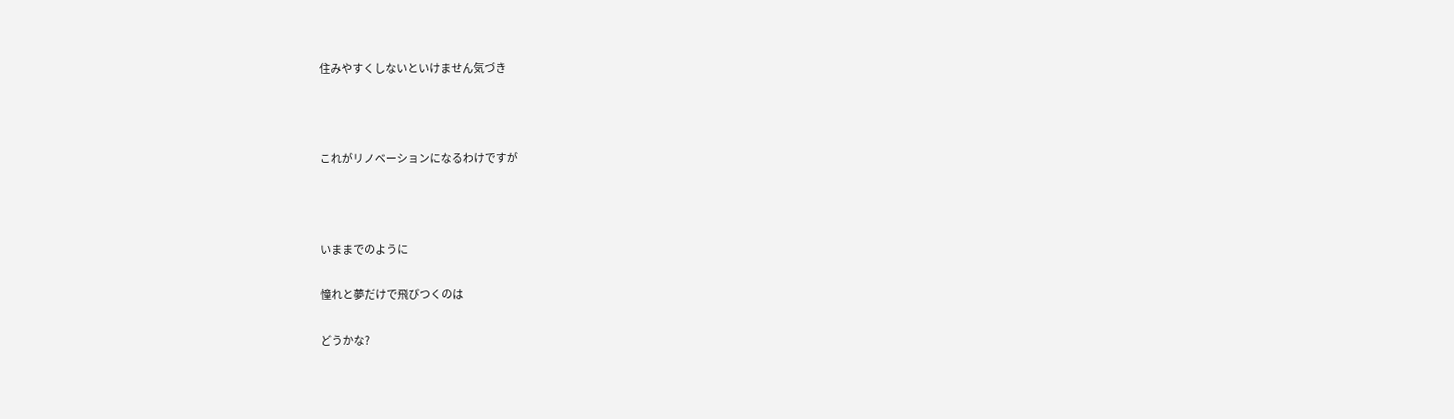住みやすくしないといけません気づき



これがリノベーションになるわけですが



いままでのように

憧れと夢だけで飛びつくのは

どうかな?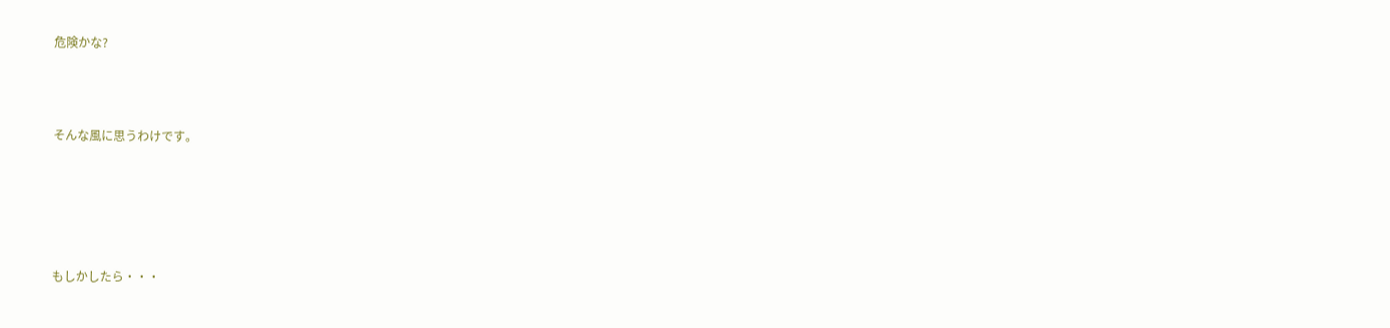危険かな?



そんな風に思うわけです。





もしかしたら・・・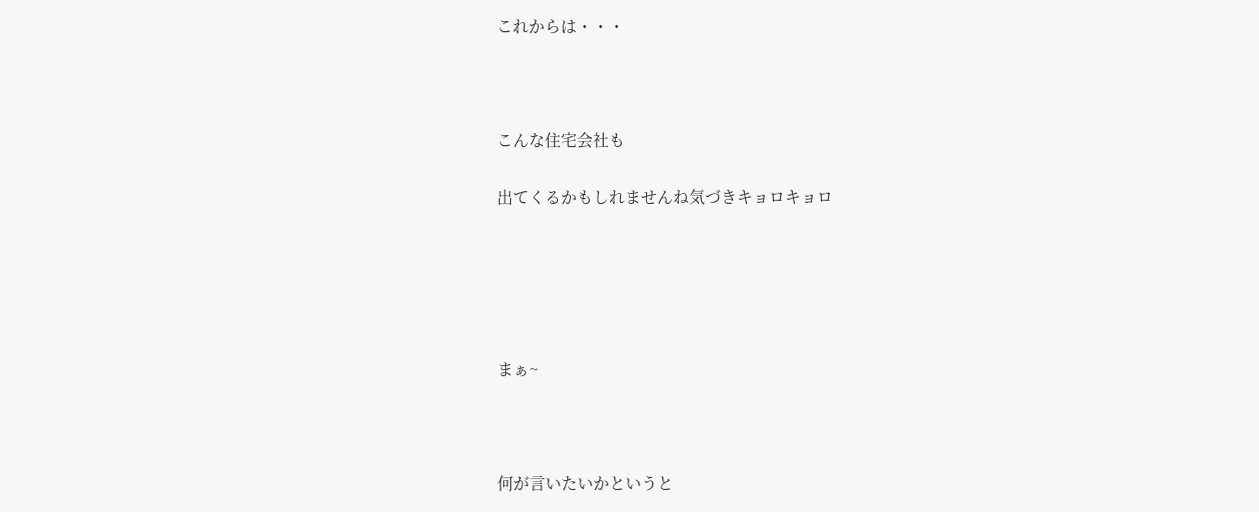これからは・・・



こんな住宅会社も

出てくるかもしれませんね気づきキョロキョロ





まぁ~



何が言いたいかというと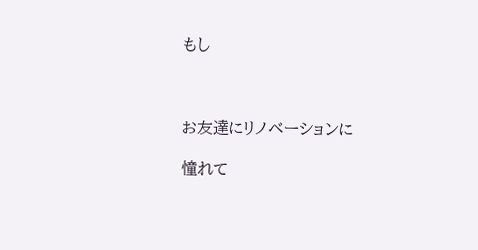もし



お友達にリノベーションに

憧れて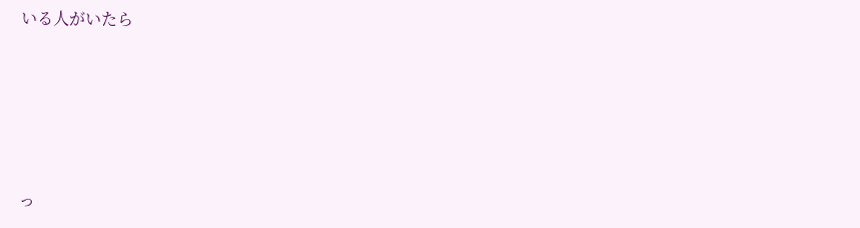いる人がいたら







っ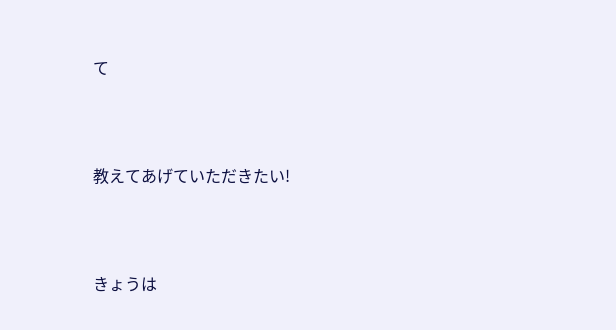て



教えてあげていただきたい!



きょうは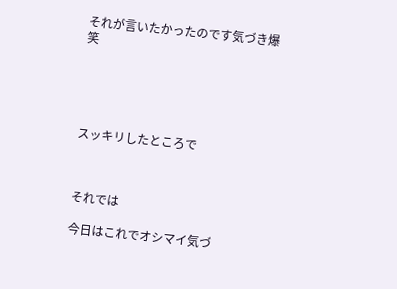それが言いたかったのです気づき爆  笑





スッキリしたところで



それでは

今日はこれでオシマイ気づ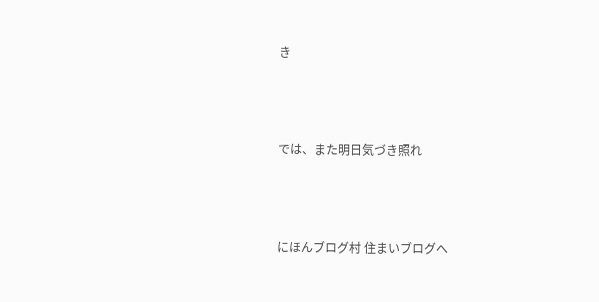き



では、また明日気づき照れ



にほんブログ村 住まいブログへ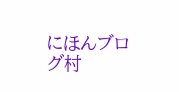にほんブログ村